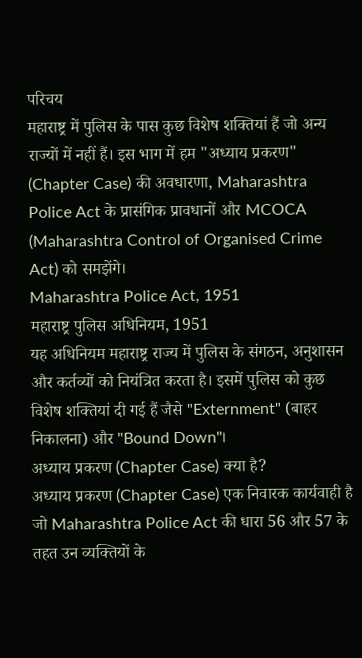परिचय
महाराष्ट्र में पुलिस के पास कुछ विशेष शक्तियां हैं जो अन्य राज्यों में नहीं हैं। इस भाग में हम "अध्याय प्रकरण" (Chapter Case) की अवधारणा, Maharashtra Police Act के प्रासंगिक प्रावधानों और MCOCA (Maharashtra Control of Organised Crime Act) को समझेंगे।
Maharashtra Police Act, 1951
महाराष्ट्र पुलिस अधिनियम, 1951
यह अधिनियम महाराष्ट्र राज्य में पुलिस के संगठन, अनुशासन और कर्तव्यों को नियंत्रित करता है। इसमें पुलिस को कुछ विशेष शक्तियां दी गई हैं जैसे "Externment" (बाहर निकालना) और "Bound Down"।
अध्याय प्रकरण (Chapter Case) क्या है?
अध्याय प्रकरण (Chapter Case) एक निवारक कार्यवाही है जो Maharashtra Police Act की धारा 56 और 57 के तहत उन व्यक्तियों के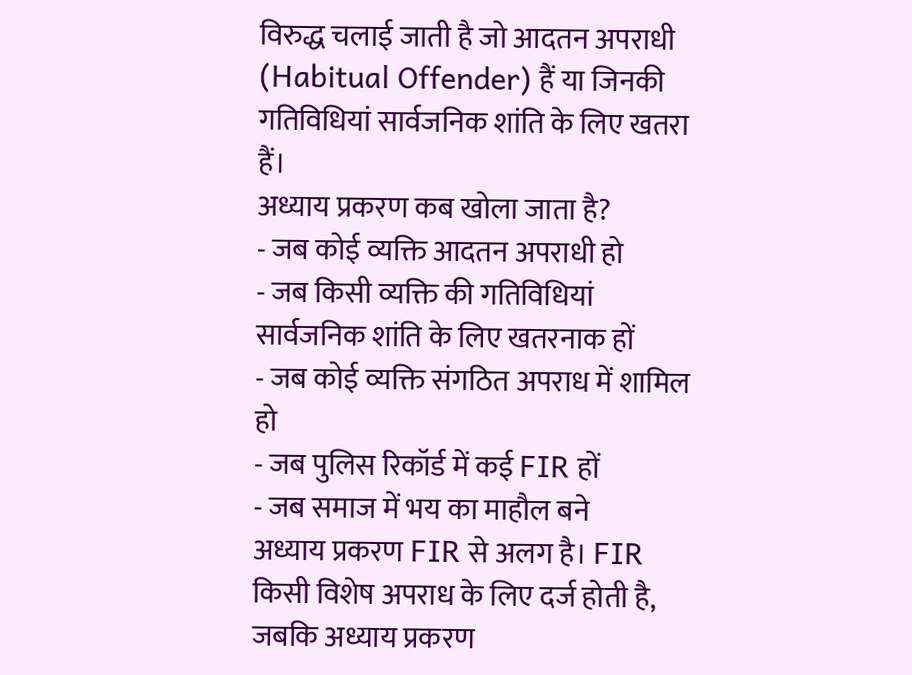विरुद्ध चलाई जाती है जो आदतन अपराधी (Habitual Offender) हैं या जिनकी गतिविधियां सार्वजनिक शांति के लिए खतरा हैं।
अध्याय प्रकरण कब खोला जाता है?
- जब कोई व्यक्ति आदतन अपराधी हो
- जब किसी व्यक्ति की गतिविधियां सार्वजनिक शांति के लिए खतरनाक हों
- जब कोई व्यक्ति संगठित अपराध में शामिल हो
- जब पुलिस रिकॉर्ड में कई FIR हों
- जब समाज में भय का माहौल बने
अध्याय प्रकरण FIR से अलग है। FIR किसी विशेष अपराध के लिए दर्ज होती है, जबकि अध्याय प्रकरण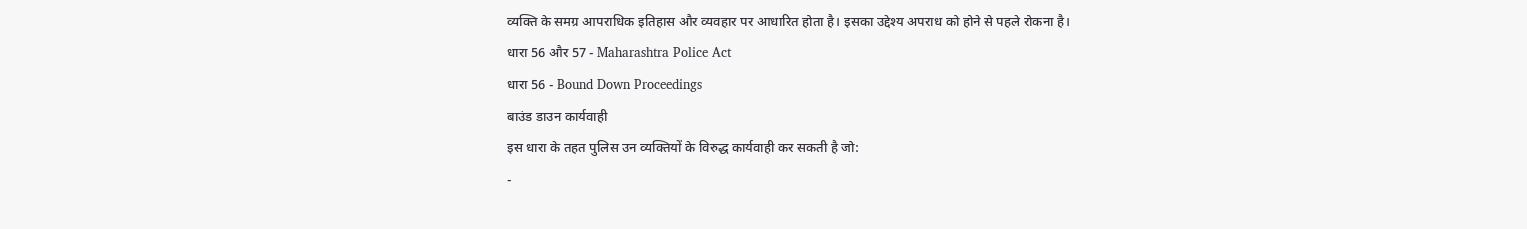व्यक्ति के समग्र आपराधिक इतिहास और व्यवहार पर आधारित होता है। इसका उद्देश्य अपराध को होने से पहले रोकना है।
धारा 56 और 57 - Maharashtra Police Act
धारा 56 - Bound Down Proceedings
बाउंड डाउन कार्यवाही
इस धारा के तहत पुलिस उन व्यक्तियों के विरुद्ध कार्यवाही कर सकती है जो:
-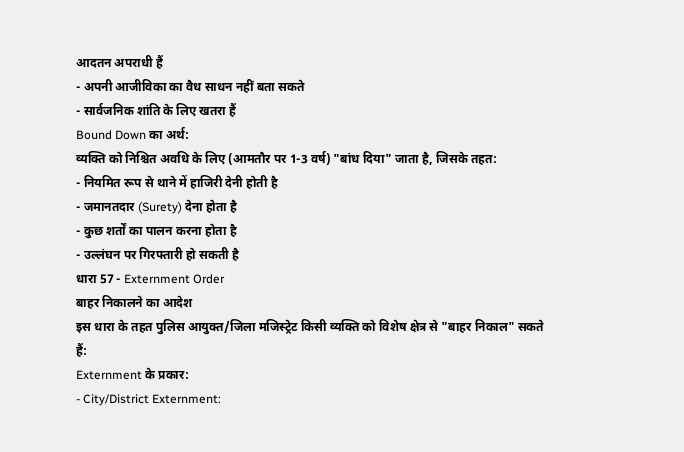आदतन अपराधी हैं
- अपनी आजीविका का वैध साधन नहीं बता सकते
- सार्वजनिक शांति के लिए खतरा हैं
Bound Down का अर्थ:
व्यक्ति को निश्चित अवधि के लिए (आमतौर पर 1-3 वर्ष) "बांध दिया" जाता है, जिसके तहत:
- नियमित रूप से थाने में हाजिरी देनी होती है
- जमानतदार (Surety) देना होता है
- कुछ शर्तों का पालन करना होता है
- उल्लंघन पर गिरफ्तारी हो सकती है
धारा 57 - Externment Order
बाहर निकालने का आदेश
इस धारा के तहत पुलिस आयुक्त/जिला मजिस्ट्रेट किसी व्यक्ति को विशेष क्षेत्र से "बाहर निकाल" सकते हैं:
Externment के प्रकार:
- City/District Externment: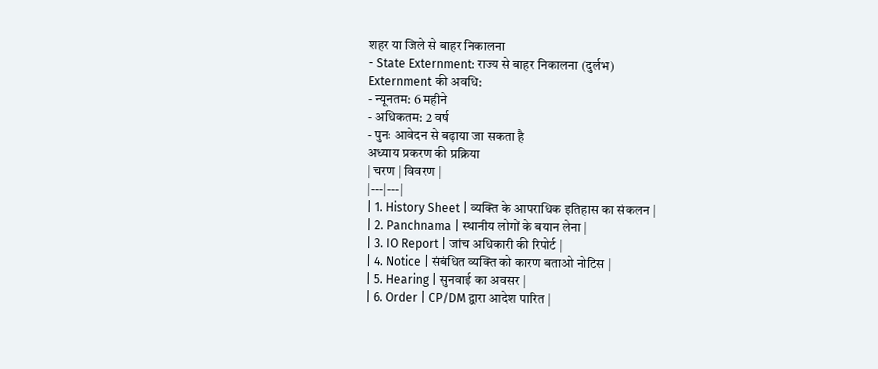शहर या जिले से बाहर निकालना
- State Externment: राज्य से बाहर निकालना (दुर्लभ)
Externment की अवधि:
- न्यूनतम: 6 महीने
- अधिकतम: 2 वर्ष
- पुनः आवेदन से बढ़ाया जा सकता है
अध्याय प्रकरण की प्रक्रिया
| चरण | विवरण |
|---|---|
| 1. History Sheet | व्यक्ति के आपराधिक इतिहास का संकलन |
| 2. Panchnama | स्थानीय लोगों के बयान लेना |
| 3. IO Report | जांच अधिकारी की रिपोर्ट |
| 4. Notice | संबंधित व्यक्ति को कारण बताओ नोटिस |
| 5. Hearing | सुनवाई का अवसर |
| 6. Order | CP/DM द्वारा आदेश पारित |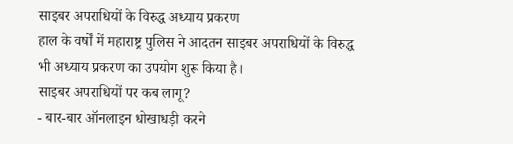साइबर अपराधियों के विरुद्ध अध्याय प्रकरण
हाल के वर्षों में महाराष्ट्र पुलिस ने आदतन साइबर अपराधियों के विरुद्ध भी अध्याय प्रकरण का उपयोग शुरू किया है।
साइबर अपराधियों पर कब लागू?
- बार-बार ऑनलाइन धोखाधड़ी करने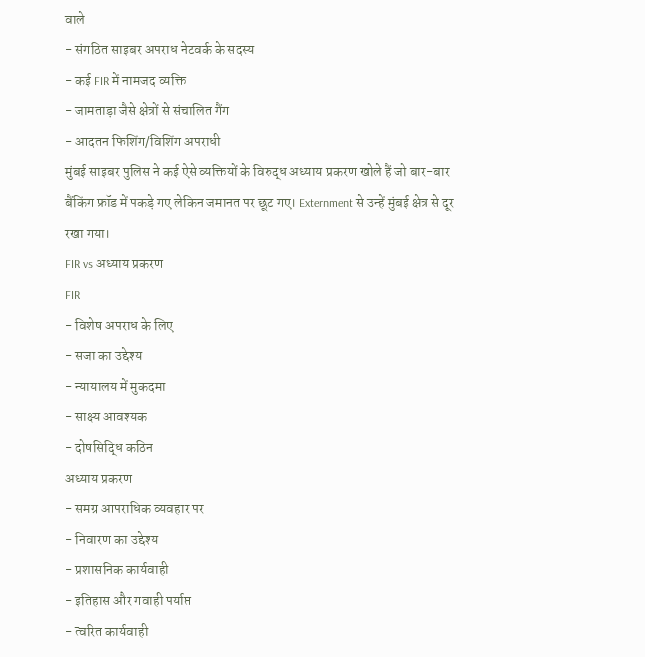वाले
- संगठित साइबर अपराध नेटवर्क के सदस्य
- कई FIR में नामजद व्यक्ति
- जामताड़ा जैसे क्षेत्रों से संचालित गैंग
- आदतन फिशिंग/विशिंग अपराधी
मुंबई साइबर पुलिस ने कई ऐसे व्यक्तियों के विरुद्ध अध्याय प्रकरण खोले हैं जो बार-बार बैंकिंग फ्रॉड में पकड़े गए लेकिन जमानत पर छूट गए। Externment से उन्हें मुंबई क्षेत्र से दूर रखा गया।
FIR vs अध्याय प्रकरण
FIR
- विशेष अपराध के लिए
- सजा का उद्देश्य
- न्यायालय में मुकदमा
- साक्ष्य आवश्यक
- दोषसिद्धि कठिन
अध्याय प्रकरण
- समग्र आपराधिक व्यवहार पर
- निवारण का उद्देश्य
- प्रशासनिक कार्यवाही
- इतिहास और गवाही पर्याप्त
- त्वरित कार्यवाही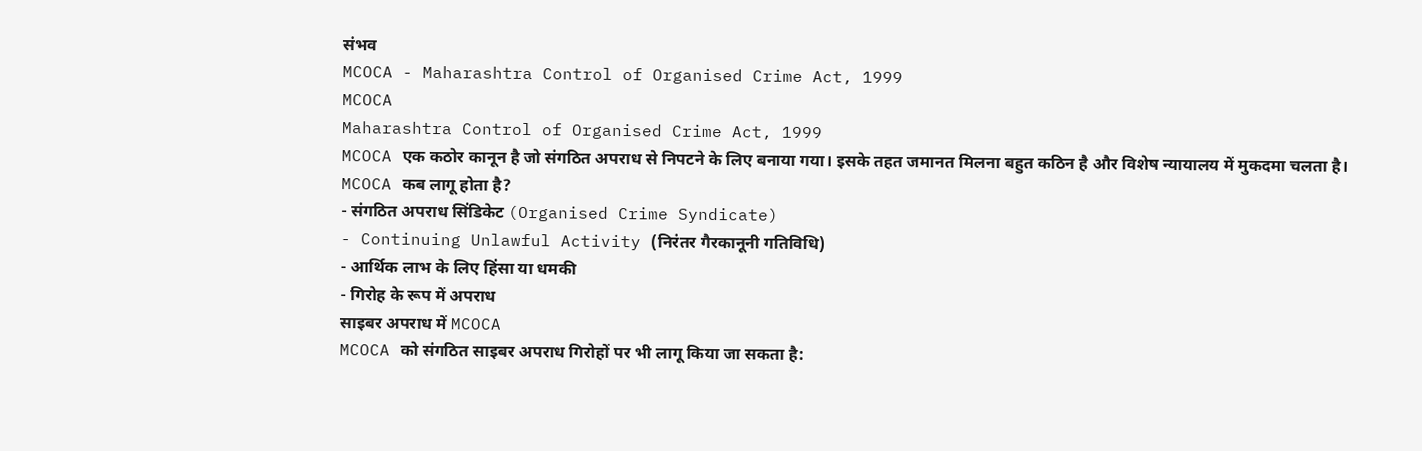संभव
MCOCA - Maharashtra Control of Organised Crime Act, 1999
MCOCA
Maharashtra Control of Organised Crime Act, 1999
MCOCA एक कठोर कानून है जो संगठित अपराध से निपटने के लिए बनाया गया। इसके तहत जमानत मिलना बहुत कठिन है और विशेष न्यायालय में मुकदमा चलता है।
MCOCA कब लागू होता है?
- संगठित अपराध सिंडिकेट (Organised Crime Syndicate)
- Continuing Unlawful Activity (निरंतर गैरकानूनी गतिविधि)
- आर्थिक लाभ के लिए हिंसा या धमकी
- गिरोह के रूप में अपराध
साइबर अपराध में MCOCA
MCOCA को संगठित साइबर अपराध गिरोहों पर भी लागू किया जा सकता है: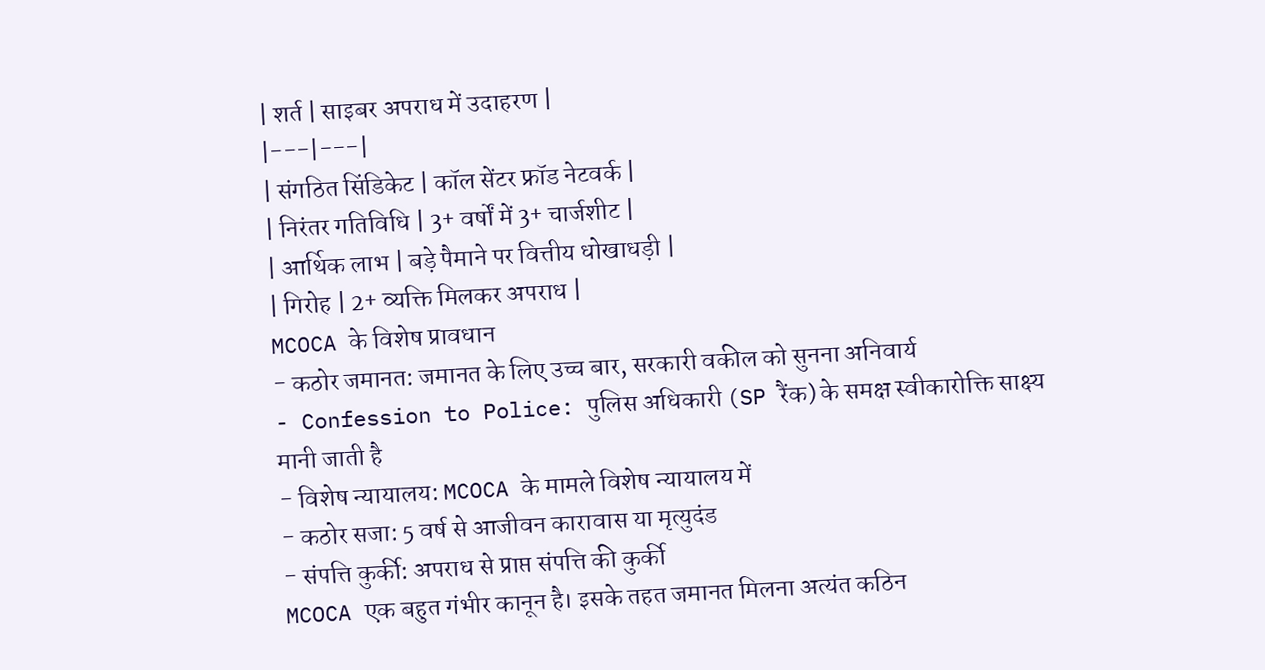| शर्त | साइबर अपराध में उदाहरण |
|---|---|
| संगठित सिंडिकेट | कॉल सेंटर फ्रॉड नेटवर्क |
| निरंतर गतिविधि | 3+ वर्षों में 3+ चार्जशीट |
| आर्थिक लाभ | बड़े पैमाने पर वित्तीय धोखाधड़ी |
| गिरोह | 2+ व्यक्ति मिलकर अपराध |
MCOCA के विशेष प्रावधान
- कठोर जमानत: जमानत के लिए उच्च बार, सरकारी वकील को सुनना अनिवार्य
- Confession to Police: पुलिस अधिकारी (SP रैंक) के समक्ष स्वीकारोक्ति साक्ष्य मानी जाती है
- विशेष न्यायालय: MCOCA के मामले विशेष न्यायालय में
- कठोर सजा: 5 वर्ष से आजीवन कारावास या मृत्युदंड
- संपत्ति कुर्की: अपराध से प्राप्त संपत्ति की कुर्की
MCOCA एक बहुत गंभीर कानून है। इसके तहत जमानत मिलना अत्यंत कठिन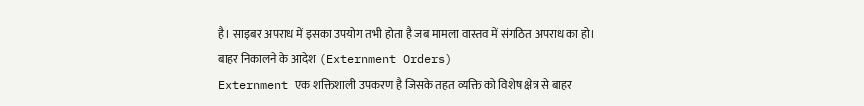है। साइबर अपराध में इसका उपयोग तभी होता है जब मामला वास्तव में संगठित अपराध का हो।
बाहर निकालने के आदेश (Externment Orders)
Externment एक शक्तिशाली उपकरण है जिसके तहत व्यक्ति को विशेष क्षेत्र से बाहर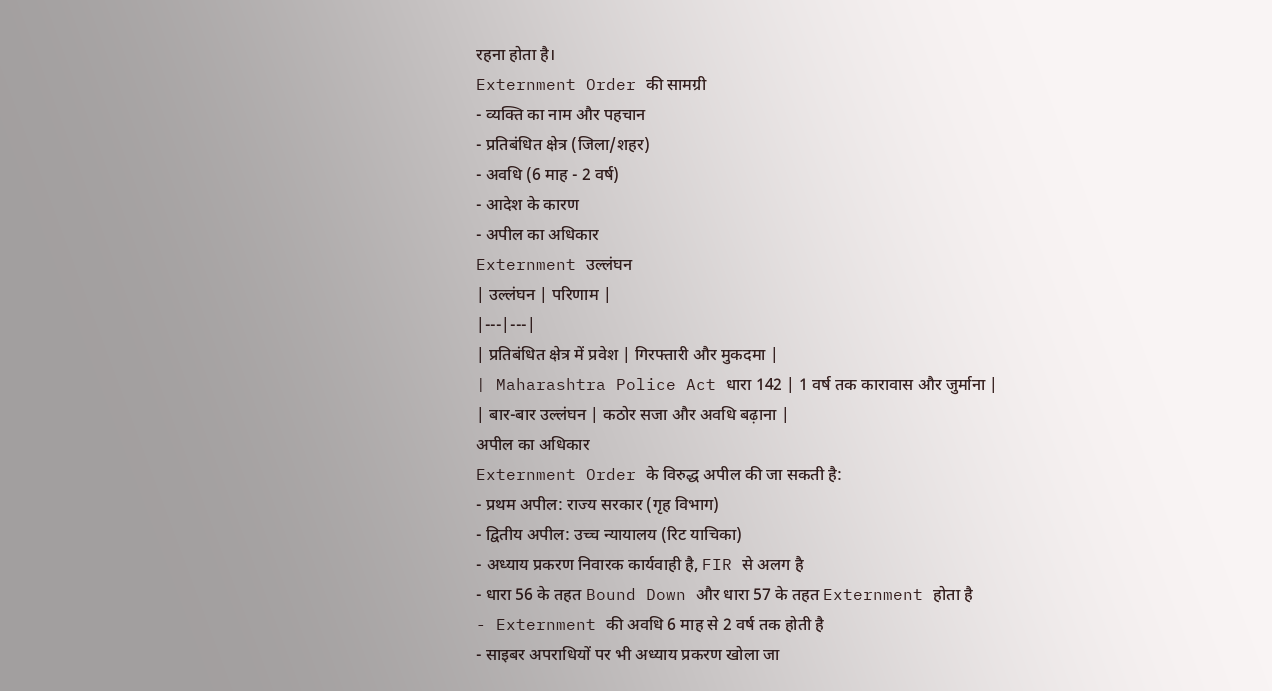रहना होता है।
Externment Order की सामग्री
- व्यक्ति का नाम और पहचान
- प्रतिबंधित क्षेत्र (जिला/शहर)
- अवधि (6 माह - 2 वर्ष)
- आदेश के कारण
- अपील का अधिकार
Externment उल्लंघन
| उल्लंघन | परिणाम |
|---|---|
| प्रतिबंधित क्षेत्र में प्रवेश | गिरफ्तारी और मुकदमा |
| Maharashtra Police Act धारा 142 | 1 वर्ष तक कारावास और जुर्माना |
| बार-बार उल्लंघन | कठोर सजा और अवधि बढ़ाना |
अपील का अधिकार
Externment Order के विरुद्ध अपील की जा सकती है:
- प्रथम अपील: राज्य सरकार (गृह विभाग)
- द्वितीय अपील: उच्च न्यायालय (रिट याचिका)
- अध्याय प्रकरण निवारक कार्यवाही है, FIR से अलग है
- धारा 56 के तहत Bound Down और धारा 57 के तहत Externment होता है
- Externment की अवधि 6 माह से 2 वर्ष तक होती है
- साइबर अपराधियों पर भी अध्याय प्रकरण खोला जा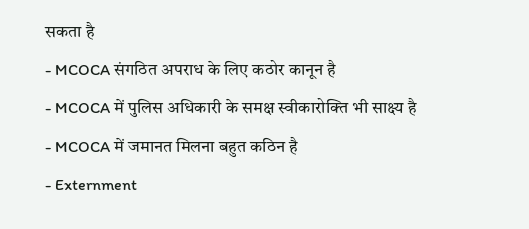सकता है
- MCOCA संगठित अपराध के लिए कठोर कानून है
- MCOCA में पुलिस अधिकारी के समक्ष स्वीकारोक्ति भी साक्ष्य है
- MCOCA में जमानत मिलना बहुत कठिन है
- Externment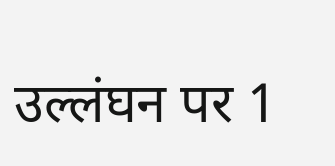उल्लंघन पर 1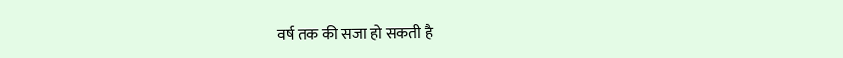वर्ष तक की सजा हो सकती है